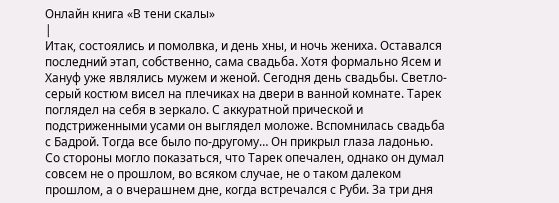Онлайн книга «В тени скалы»
|
Итак, состоялись и помолвка, и день хны, и ночь жениха. Оставался последний этап, собственно, сама свадьба. Хотя формально Ясем и Хануф уже являлись мужем и женой. Сегодня день свадьбы. Светло-серый костюм висел на плечиках на двери в ванной комнате. Тарек поглядел на себя в зеркало. С аккуратной прической и подстриженными усами он выглядел моложе. Вспомнилась свадьба с Бадрой. Тогда все было по-другому… Он прикрыл глаза ладонью. Со стороны могло показаться, что Тарек опечален, однако он думал совсем не о прошлом, во всяком случае, не о таком далеком прошлом, а о вчерашнем дне, когда встречался с Руби. За три дня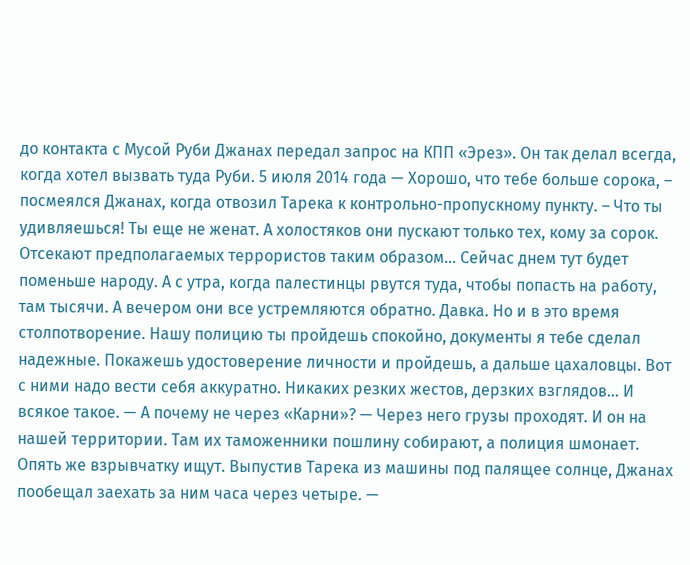до контакта с Мусой Руби Джанах передал запрос на КПП «Эрез». Он так делал всегда, когда хотел вызвать туда Руби. 5 июля 2014 года — Хорошо, что тебе больше сорока, – посмеялся Джанах, когда отвозил Тарека к контрольно-пропускному пункту. – Что ты удивляешься! Ты еще не женат. А холостяков они пускают только тех, кому за сорок. Отсекают предполагаемых террористов таким образом… Сейчас днем тут будет поменьше народу. А с утра, когда палестинцы рвутся туда, чтобы попасть на работу, там тысячи. А вечером они все устремляются обратно. Давка. Но и в это время столпотворение. Нашу полицию ты пройдешь спокойно, документы я тебе сделал надежные. Покажешь удостоверение личности и пройдешь, а дальше цахаловцы. Вот с ними надо вести себя аккуратно. Никаких резких жестов, дерзких взглядов… И всякое такое. — А почему не через «Карни»? — Через него грузы проходят. И он на нашей территории. Там их таможенники пошлину собирают, а полиция шмонает. Опять же взрывчатку ищут. Выпустив Тарека из машины под палящее солнце, Джанах пообещал заехать за ним часа через четыре. —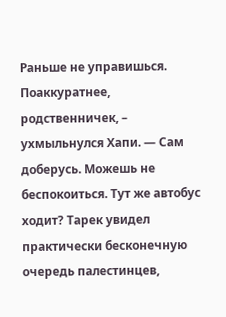Раньше не управишься. Поаккуратнее, родственничек, – ухмыльнулся Хапи. — Сам доберусь. Можешь не беспокоиться. Тут же автобус ходит? Тарек увидел практически бесконечную очередь палестинцев,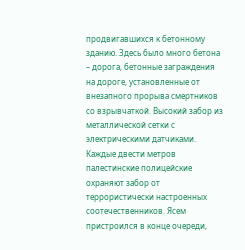продвигавшихся к бетонному зданию. Здесь было много бетона – дорога, бетонные заграждения на дороге, установленные от внезапного прорыва смертников со взрывчаткой. Высокий забор из металлической сетки с электрическими датчиками. Каждые двести метров палестинские полицейские охраняют забор от террористически настроенных соотечественников. Ясем пристроился в конце очереди,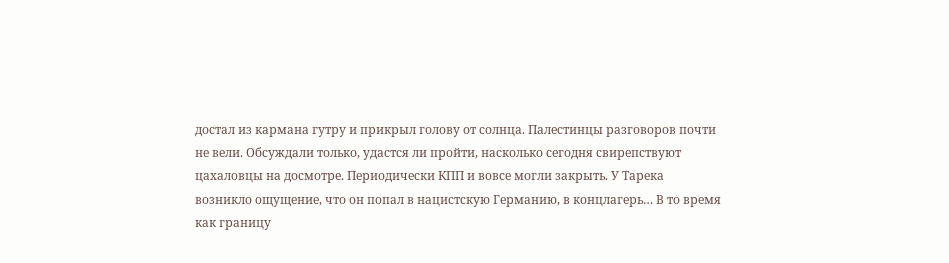достал из кармана гутру и прикрыл голову от солнца. Палестинцы разговоров почти не вели. Обсуждали только, удастся ли пройти, насколько сегодня свирепствуют цахаловцы на досмотре. Периодически КПП и вовсе могли закрыть. У Тарека возникло ощущение, что он попал в нацистскую Германию, в концлагерь… В то время как границу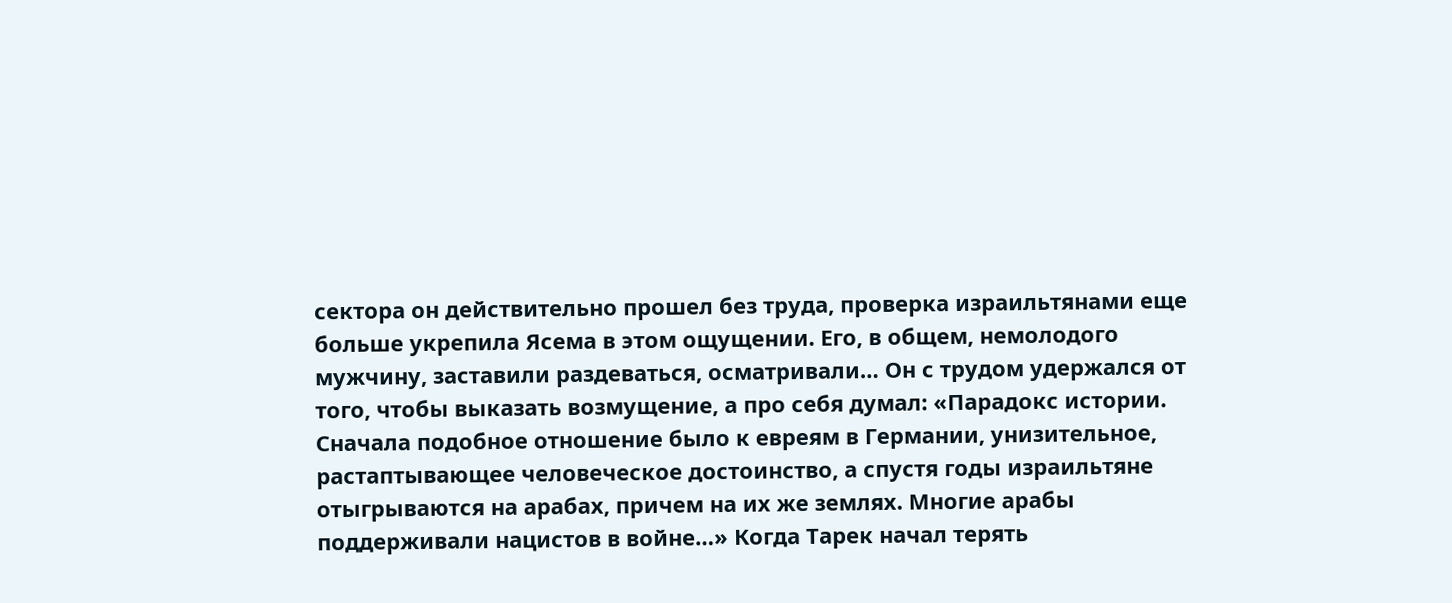сектора он действительно прошел без труда, проверка израильтянами еще больше укрепила Ясема в этом ощущении. Его, в общем, немолодого мужчину, заставили раздеваться, осматривали… Он с трудом удержался от того, чтобы выказать возмущение, а про себя думал: «Парадокс истории. Сначала подобное отношение было к евреям в Германии, унизительное, растаптывающее человеческое достоинство, а спустя годы израильтяне отыгрываются на арабах, причем на их же землях. Многие арабы поддерживали нацистов в войне…» Когда Тарек начал терять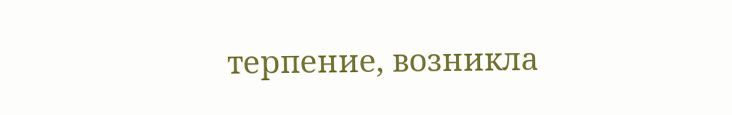терпение, возникла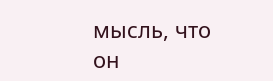мысль, что он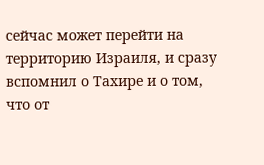сейчас может перейти на территорию Израиля, и сразу вспомнил о Тахире и о том, что от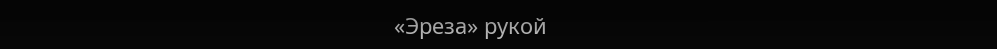«Эреза» рукой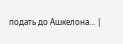подать до Ашкелона… |